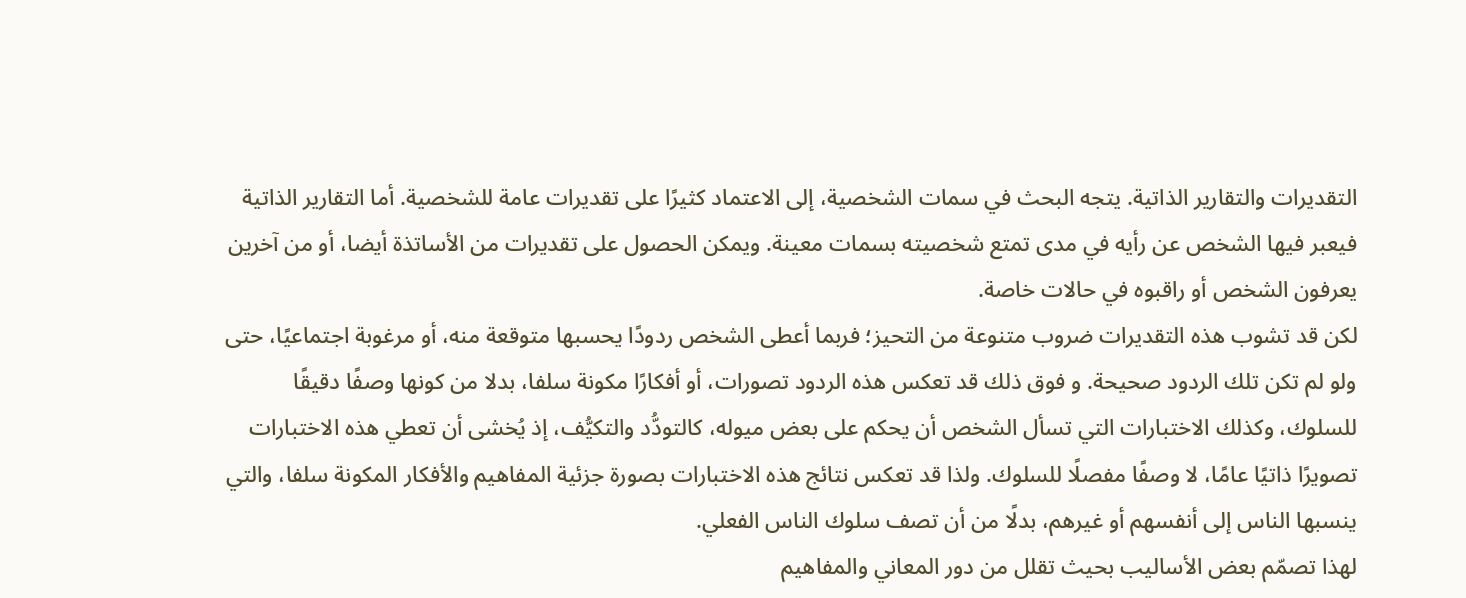التقديرات والتقارير الذاتية. يتجه البحث في سمات الشخصية، إلى الاعتماد كثيرًا على تقديرات عامة للشخصية. أما التقارير الذاتية فيعبر فيها الشخص عن رأيه في مدى تمتع شخصيته بسمات معينة. ويمكن الحصول على تقديرات من الأساتذة أيضا، أو من آخرين يعرفون الشخص أو راقبوه في حالات خاصة.
لكن قد تشوب هذه التقديرات ضروب متنوعة من التحيز؛ فربما أعطى الشخص ردودًا يحسبها متوقعة منه، أو مرغوبة اجتماعيًا، حتى ولو لم تكن تلك الردود صحيحة. و فوق ذلك قد تعكس هذه الردود تصورات، أو أفكارًا مكونة سلفا، بدلا من كونها وصفًا دقيقًا للسلوك، وكذلك الاختبارات التي تسأل الشخص أن يحكم على بعض ميوله، كالتودُّد والتكيُّف، إذ يُخشى أن تعطي هذه الاختبارات تصويرًا ذاتيًا عامًا، لا وصفًا مفصلًا للسلوك. ولذا قد تعكس نتائج هذه الاختبارات بصورة جزئية المفاهيم والأفكار المكونة سلفا، والتي ينسبها الناس إلى أنفسهم أو غيرهم، بدلًا من أن تصف سلوك الناس الفعلي.
لهذا تصمّم بعض الأساليب بحيث تقلل من دور المعاني والمفاهيم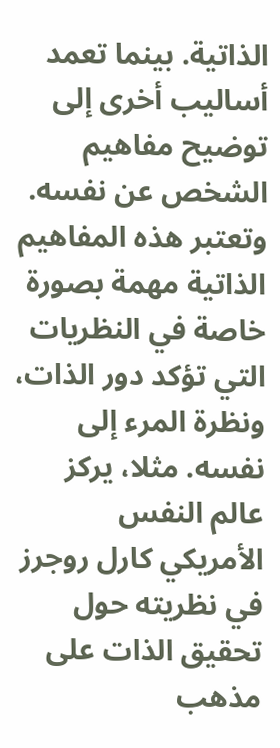الذاتية. بينما تعمد أساليب أخرى إلى توضيح مفاهيم الشخص عن نفسه. وتعتبر هذه المفاهيم الذاتية مهمة بصورة خاصة في النظريات التي تؤكد دور الذات، ونظرة المرء إلى نفسه. مثلا، يركز عالم النفس الأمريكي كارل روجرز في نظريته حول تحقيق الذات على مذهب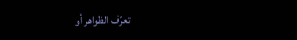تعرّف الظواهر أو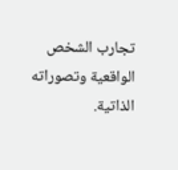تجارب الشخص الواقعية وتصوراته الذاتية.